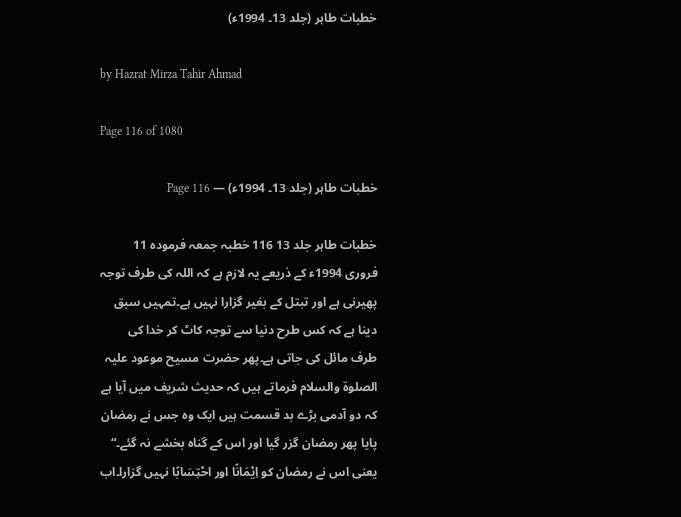خطبات طاہر (جلد 13۔ 1994ء)

by Hazrat Mirza Tahir Ahmad

Page 116 of 1080

خطبات طاہر (جلد 13۔ 1994ء) — Page 116

خطبات طاہر جلد 13 116 خطبہ جمعہ فرمودہ 11 فروری 1994ء کے ذریعے یہ لازم ہے کہ اللہ کی طرف توجہ پھیرنی ہے اور تبتل کے بغیر گزارا نہیں ہے۔تمہیں سبق دینا ہے کہ کس طرح دنیا سے توجہ کاٹ کر خدا کی طرف مائل کی جاتی ہے۔پھر حضرت مسیح موعود علیہ الصلوۃ والسلام فرماتے ہیں کہ حدیث شریف میں آیا ہے کہ دو آدمی بڑے بد قسمت ہیں ایک وہ جس نے رمضان پایا پھر رمضان گزر گیا اور اس کے گناہ بخشے نہ گئے۔“ یعنی اس نے رمضان کو اِيْمَانًا اور احْتِسَابًا نہیں گزارا۔اب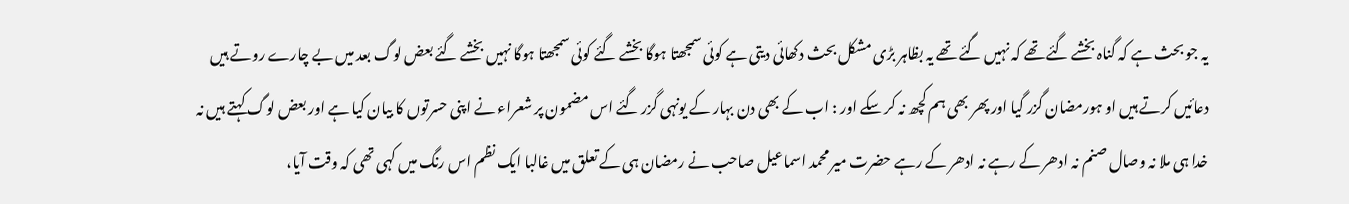یہ جو بحث ہے کہ گناہ بخشے گئے تھے کہ نہیں گئے تھے یہ بظاہر بڑی مشکل بحث دکھائی دیتی ہے کوئی سمجھتا ہوگا بخشے گئے کوئی سمجھتا ہوگا نہیں بخشے گئے بعض لوگ بعد میں بے چارے روتے ہیں دعائیں کرتے ہیں او ہورمضان گزر گیا اور پھر بھی ہم کچھ نہ کر سکے اور : اب کے بھی دن بہار کے یونہی گزر گئے اس مضمون پر شعراء نے اپنی حسرتوں کا بیان کیا ہے اور بعض لوگ کہتے ہیں نہ خدا ہی ملا نہ وصال صنم نہ ادھر کے رہے نہ ادھر کے رہے حضرت میر محمد اسماعیل صاحب نے رمضان ہی کے تعلق میں غالبا ایک نظم اس رنگ میں کہی تھی کہ وقت آیا،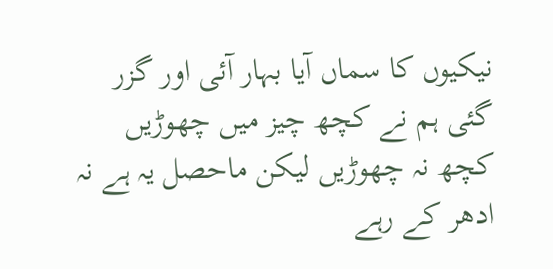نیکیوں کا سماں آیا بہار آئی اور گزر گئی ہم نے کچھ چیز میں چھوڑیں کچھ نہ چھوڑیں لیکن ماحصل یہ ہے نہ ادھر کے رہے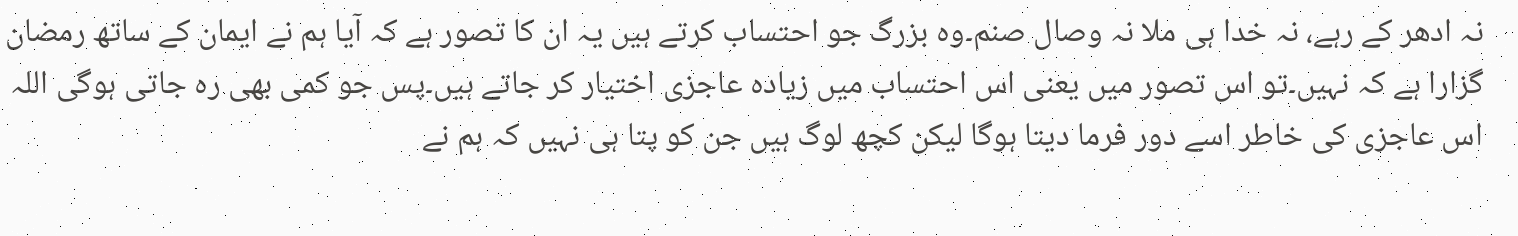نہ ادھر کے رہے، نہ خدا ہی ملا نہ وصال صنم۔وہ بزرگ جو احتساب کرتے ہیں یہ ان کا تصور ہے کہ آیا ہم نے ایمان کے ساتھ رمضان گزارا ہے کہ نہیں۔تو اس تصور میں یعنی اس احتساب میں زیادہ عاجزی اختیار کر جاتے ہیں۔پس جو کمی بھی رہ جاتی ہوگی اللہ اس عاجزی کی خاطر اسے دور فرما دیتا ہوگا لیکن کچھ لوگ ہیں جن کو پتا ہی نہیں کہ ہم نے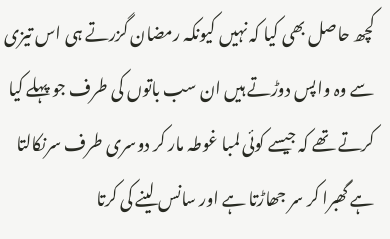کچھ حاصل بھی کیا کہ نہیں کیونکہ رمضان گزرتے ہی اس تیزی سے وہ واپس دوڑتے ہیں ان سب باتوں کی طرف جو پہلے کیا کرتے تھے کہ جیسے کوئی لمبا غوطہ مار کر دوسری طرف سرنکالتا ہے گھبرا کر سر جھاڑتا ہے اور سانس لینے کی کرتا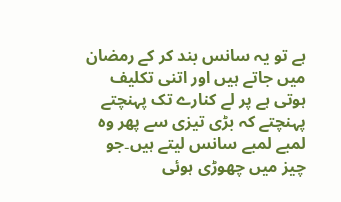ہے تو یہ سانس بند کر کے رمضان میں جاتے ہیں اور اتنی تکلیف ہوتی ہے پر لے کنارے تک پہنچتے پہنچتے کہ بڑی تیزی سے پھر وہ لمبے لمبے سانس لیتے ہیں۔جو چیز میں چھوڑی ہوئی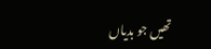تھیں جو بدیاں